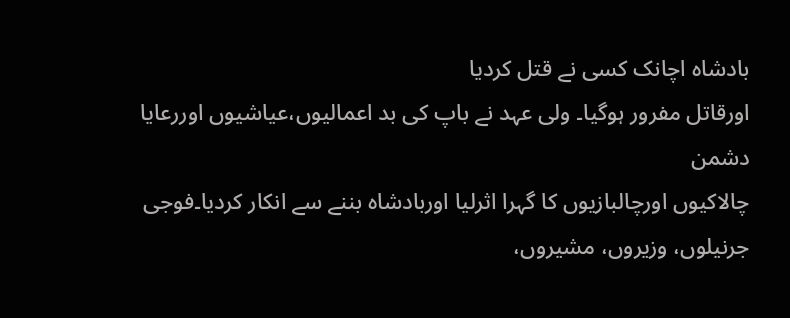بادشاہ اچانک کسی نے قتل کردیا
اورقاتل مفرور ہوگیا۔ ولی عہد نے باپ کی بد اعمالیوں،عیاشیوں اوررعایا دشمن
چالاکیوں اورچالبازیوں کا گہرا اثرلیا اوربادشاہ بننے سے انکار کردیا۔فوجی
جرنیلوں، وزیروں، مشیروں،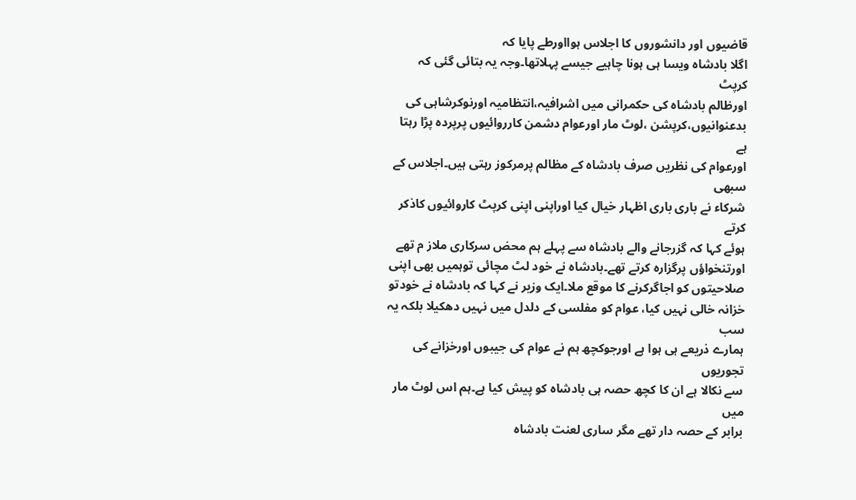قاضیوں اور دانشوروں کا اجلاس ہوااورطے پایا کہ
اگلا بادشاہ ویسا ہی ہونا چاہیے جیسے پہلاتھا۔وجہ یہ بتائی گئی کہ کرپٹ
اورظالم بادشاہ کی حکمرانی میں اشرافیہ،انتظامیہ اورنوکرشاہی کی
بدعنوانیوں،کرپشن ،لوٹ مار اورعوام دشمن کارروائیوں پرپردہ پڑا رہتا ہے
اورعوام کی نظریں صرف بادشاہ کے مظالم پرمرکوز رہتی ہیں۔اجلاس کے سبھی
شرکاء نے باری باری اظہار خیال کیا اوراپنی اپنی کرپٹ کاروائیوں کاذکر کرتے
ہوئے کہا کہ گزرجانے والے بادشاہ سے پہلے ہم محض سرکاری ملاز م تھے
اورتنخواؤں پرگزارہ کرتے تھے۔بادشاہ نے خود لٹ مچائی توہمیں بھی اپنی
صلاحیتوں کو اجاگرکرنے کا موقع ملا۔ایک وزیر نے کہا کہ بادشاہ نے خودتو
خزانہ خالی نہیں کیا، عوام کو مفلسی کے دلدل میں نہیں دھکیلا بلکہ یہ سب
ہمارے ذریعے ہی ہوا ہے اورجوکچھ ہم نے عوام کی جیبوں اورخزانے کی تجوریوں
سے نکالا ہے ان کا کچھ حصہ ہی بادشاہ کو پیش کیا ہے۔ہم اس لوٹ مار میں
برابر کے حصہ دار تھے مگر ساری لعنت بادشاہ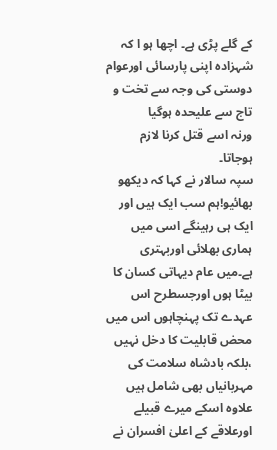کے گلے پڑی ہے۔ اچھا ہو ا کہ
شہزادہ اپنی پارسائی اورعوام دوستی کی وجہ سے تخت و تاج سے علیحدہ ہوگیا
ورنہ اسے قتل کرنا لازم ہوجاتا۔
سپہ سالار نے کہا کہ دیکھو بھائیو!ہم سب ایک ہیں اور ایک ہی رہینگے اسی میں
ہماری بھلائی اوربہتری ہے۔میں عام دیہاتی کسان کا بیٹا ہوں اورجسطرح اس
عہدے تک پہنچاہوں اس میں محض قابلیت کا دخل نہیں ،بلکہ بادشاہ سلامت کی
مہربانیاں بھی شامل ہیں علاوہ اسکے میرے قبیلے اورعلاقے کے اعلیٰ افسران نے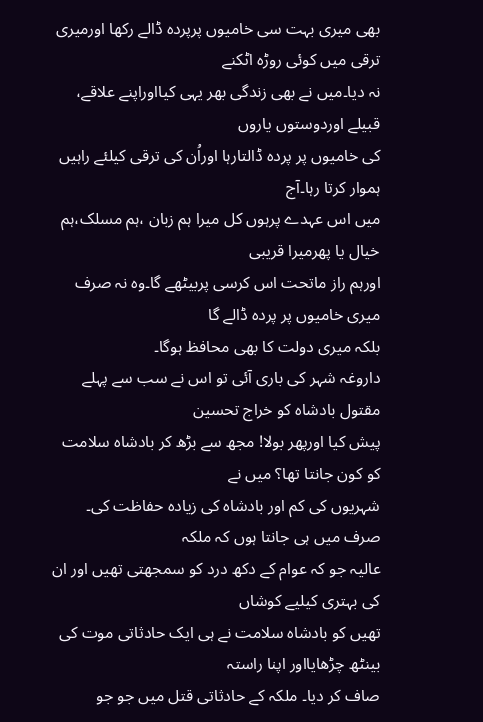بھی میری بہت سی خامیوں پرپردہ ڈالے رکھا اورمیری ترقی میں کوئی روڑہ اٹکنے
نہ دیا۔میں نے بھی زندگی بھر یہی کیااوراپنے علاقے، قبیلے اوردوستوں یاروں
کی خامیوں پر پردہ ڈالتارہا اوراُن کی ترقی کیلئے راہیں ہموار کرتا رہا۔آج
میں اس عہدے پرہوں کل میرا ہم زبان ،ہم مسلک،ہم خیال یا پھرمیرا قریبی
اورہم راز ماتحت اس کرسی پربیٹھے گا۔وہ نہ صرف میری خامیوں پر پردہ ڈالے گا
بلکہ میری دولت کا بھی محافظ ہوگا۔
داروغہ شہر کی باری آئی تو اس نے سب سے پہلے مقتول بادشاہ کو خراج تحسین
پیش کیا اورپھر بولا! مجھ سے بڑھ کر بادشاہ سلامت کو کون جانتا تھا؟ میں نے
شہریوں کی کم اور بادشاہ کی زیادہ حفاظت کی۔ صرف میں ہی جانتا ہوں کہ ملکہ
عالیہ جو کہ عوام کے دکھ درد کو سمجھتی تھیں اور ان کی بہتری کیلیے کوشاں
تھیں کو بادشاہ سلامت نے ہی ایک حادثاتی موت کی بینٹھ چڑھایااور اپنا راستہ
صاف کر دیا۔ ملکہ کے حادثاتی قتل میں جو جو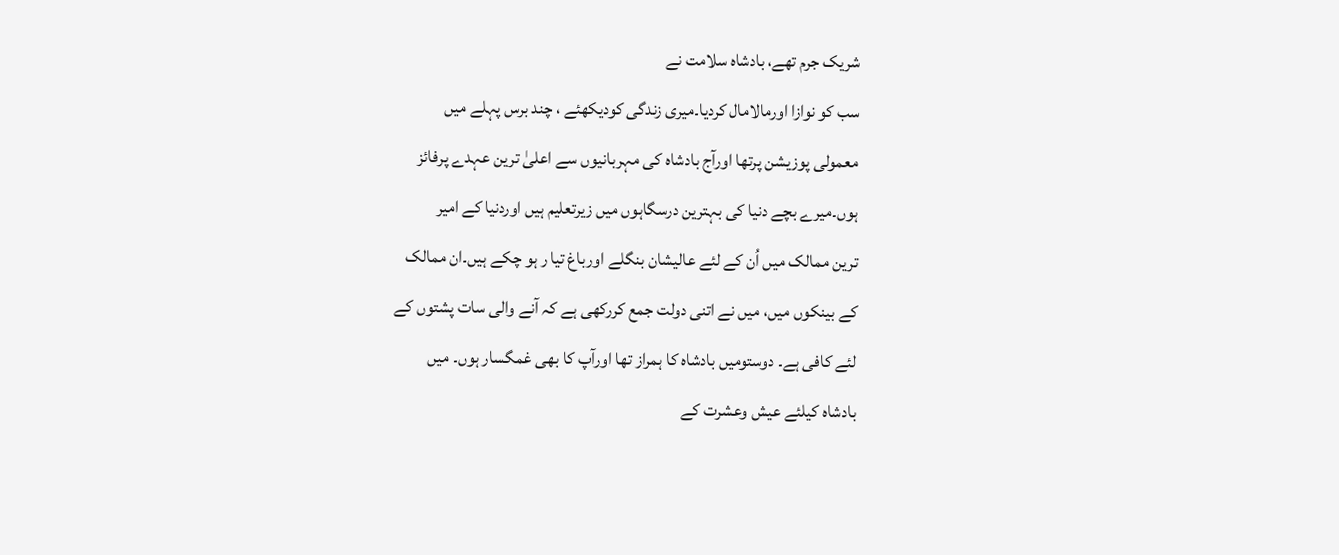شریک جرم تھے، بادشاہ سلامت نے
سب کو نوازا اورمالامال کردیا۔میری زندگی کودیکھئے ، چند برس پہلے میں
معمولی پوزیشن پرتھا اورآج بادشاہ کی مہربانیوں سے اعلیٰ ترین عہدے پرفائز
ہوں۔میرے بچے دنیا کی بہترین درسگاہوں میں زیرتعلیم ہیں اوردنیا کے امیر
ترین ممالک میں اُن کے لئے عالیشان بنگلے اورباغ تیا ر ہو چکے ہیں۔ان ممالک
کے بینکوں میں، میں نے اتنی دولت جمع کررکھی ہے کہ آنے والی سات پشتوں کے
لئے کافی ہے۔ دوستومیں بادشاہ کا ہمراز تھا اورآپ کا بھی غمگسار ہوں۔ میں
بادشاہ کیلئے عیش وعشرت کے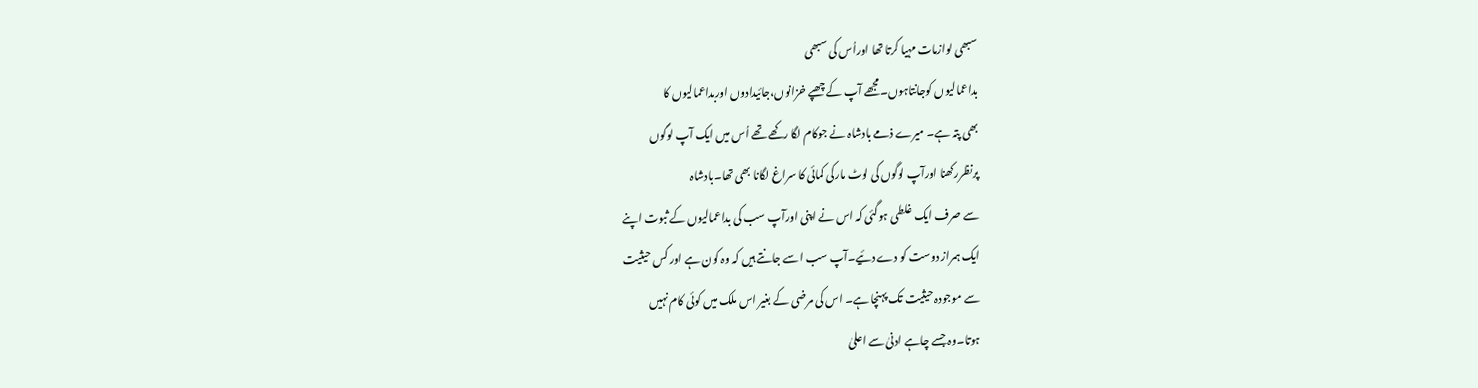سبھی لوازمات مہیا کرتا تھا اوراُس کی سبھی
بداعمالیوں کوجانتاہوں۔مجھے آپ کے چھپے خزانوں،جائیدادوں اوربداعمالیوں کا
بھی پتہ ہے۔ میرے ذمے بادشاہ نے جوکام لگا رکھے تھے اُس میں ایک آپ لوگوں
پرنظررکھنا اورآپ لوگوں کی لوٹ مارکی کمائی کا سراغ لگانا بھی تھا۔بادشاہ
سے صرف ایک غلطی ہوگئی کہ اس نے اپنی اورآپ سب کی بداعمالیوں کے ثبوت اپنے
ایک ہمراز دوست کو دے دئیے۔آپ سب اسے جانتے ہیں کہ وہ کون ہے اور کس حیثیت
سے موجودہ حیثیت تک پہنچا ہے۔ اس کی مرضی کے بغیر اس ملک میں کوئی کام نہیں
ہوتا۔وہ جسے چاہے ادنیٰ سے اعلیٰ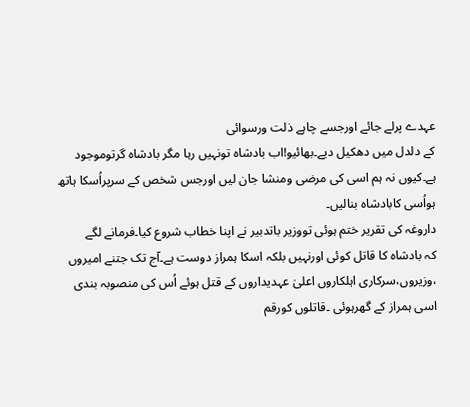عہدے پرلے جائے اورجسے چاہے ذلت ورسوائی
کے دلدل میں دھکیل دیے۔بھائیو!اب بادشاہ تونہیں رہا مگر بادشاہ گرتوموجود
ہے۔کیوں نہ ہم اسی کی مرضی ومنشا جان لیں اورجس شخص کے سرپراُسکا ہاتھ
ہواُسی کابادشاہ بنالیں۔
داروغہ کی تقریر ختم ہوئی تووزیر باتدبیر نے اپنا خطاب شروع کیا۔فرمانے لگے
کہ بادشاہ کا قاتل کوئی اورنہیں بلکہ اسکا ہمراز دوست ہے۔آج تک جتنے امیروں
،وزیروں،سرکاری اہلکاروں اعلیٰ عہدیداروں کے قتل ہوئے اُس کی منصوبہ بندی
اسی ہمراز کے گھرہوئی ۔قاتلوں کورقم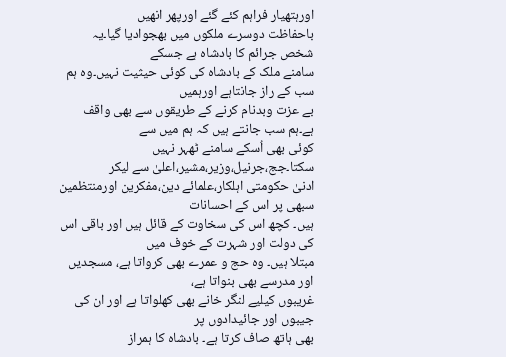اورہتھیار فراہم کئے گئے اورپھر انھیں
باحفاظت دوسرے ملکوں میں بھجوادیا گیا۔یہ شخص جرائم کا بادشاہ ہے جسکے
سامنے ملک کے بادشاہ کی کوئی حیثیت نہیں۔وہ ہم سب کے راز جانتاہے اورہمیں
بے عزت وبدنام کرنے کے طریقوں سے بھی واقف ہے۔ہم سب جانتے ہیں کہ ہم میں سے
کوئی بھی اُسکے سامنے ٹھہر نہیں سکتا۔جج،جرنیل،وزیر،مشیر،اعلیٰ سے لیکر
ادنیٰ حکومتی اہلکار،علمائے دین،مفکرین اورمنتظمین سبھی پر اس کے احسانات
ہیں۔ کچھ اس کی سخاوت کے قائل ہیں اور باقی اس کی دولت اور شہرت کے خوف میں
مبتلا ہیں۔ وہ حج و عمرے بھی کرواتا ہے، مسجدیں اور مدرسے بھی بنواتا ہے،
غریبوں کیلیے لنگر خانے بھی کھلواتا ہے اور ان کی جیبوں اور جائیدادوں پر
بھی ہاتھ صاف کرتا ہے۔ بادشاہ کا ہمراز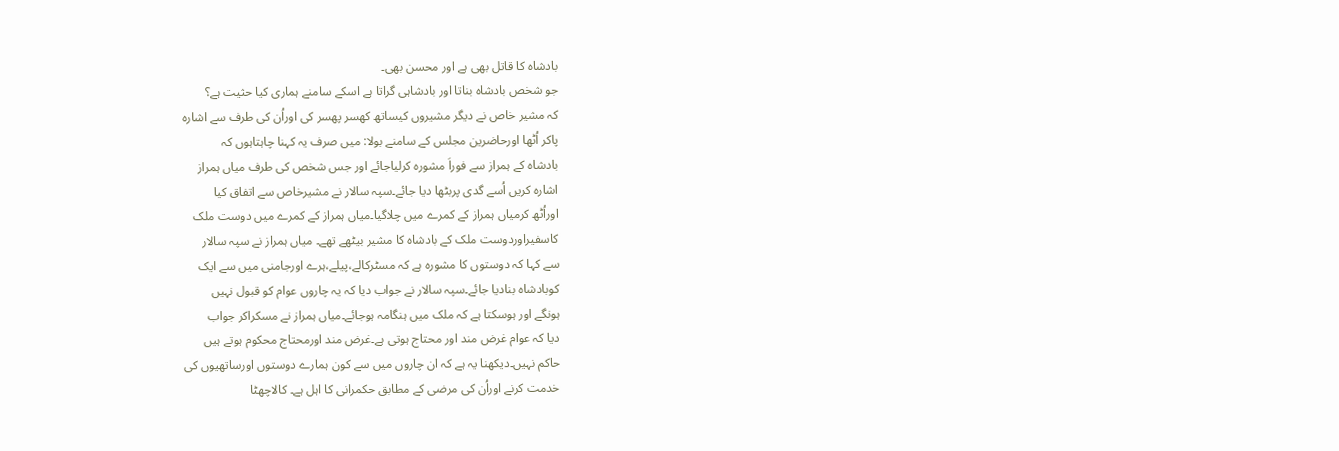بادشاہ کا قاتل بھی ہے اور محسن بھی۔
جو شخص بادشاہ بناتا اور بادشاہی گراتا ہے اسکے سامنے ہماری کیا حثیت ہے؟
کہ مشیر خاص نے دیگر مشیروں کیساتھ کھسر پھسر کی اوراُن کی طرف سے اشارہ
پاکر اُٹھا اورحاضرین مجلس کے سامنے بولا: میں صرف یہ کہنا چاہتاہوں کہ
بادشاہ کے ہمراز سے فوراَ مشورہ کرلیاجائے اور جس شخص کی طرف میاں ہمراز
اشارہ کریں اُسے گدی پربٹھا دیا جائے۔سپہ سالار نے مشیرخاص سے اتفاق کیا
اوراُٹھ کرمیاں ہمراز کے کمرے میں چلاگیا۔میاں ہمراز کے کمرے میں دوست ملک
کاسفیراوردوست ملک کے بادشاہ کا مشیر بیٹھے تھے۔ میاں ہمراز نے سپہ سالار
سے کہا کہ دوستوں کا مشورہ ہے کہ مسٹرکالے،پیلے،ہرے اورجامنی میں سے ایک
کوبادشاہ بنادیا جائے۔سپہ سالار نے جواب دیا کہ یہ چاروں عوام کو قبول نہیں
ہونگے اور ہوسکتا ہے کہ ملک میں ہنگامہ ہوجائے۔میاں ہمراز نے مسکراکر جواب
دیا کہ عوام غرض مند اور محتاج ہوتی ہے۔غرض مند اورمحتاج محکوم ہوتے ہیں
حاکم نہیں۔دیکھنا یہ ہے کہ ان چاروں میں سے کون ہمارے دوستوں اورساتھیوں کی
خدمت کرنے اوراُن کی مرضی کے مطابق حکمرانی کا اہل ہے۔ کالاچھٹا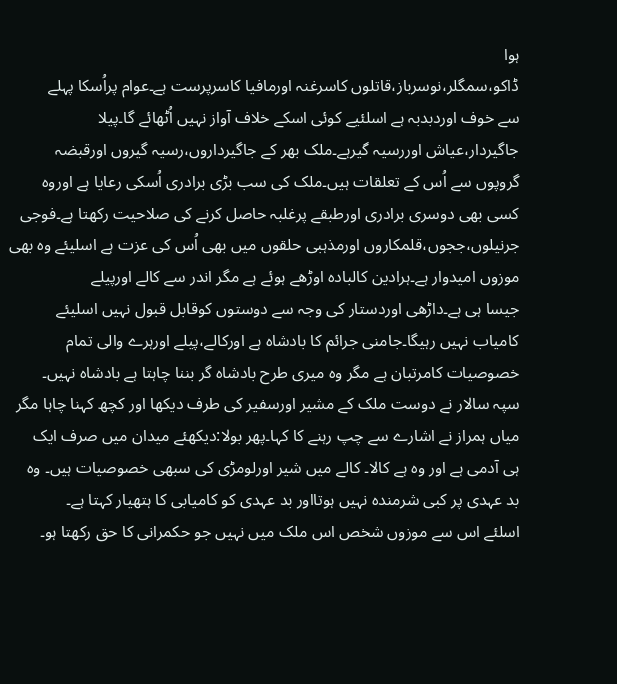ہوا
ڈاکو،سمگلر،نوسرباز،قاتلوں کاسرغنہ اورمافیا کاسرپرست ہے۔عوام پراُسکا پہلے
سے خوف اوردبدبہ ہے اسلئیے کوئی اسکے خلاف آواز نہیں اُٹھائے گا۔پیلا
جاگیردار،عیاش اوررسیہ گیرہے۔ملک بھر کے جاگیرداروں،رسیہ گیروں اورقبضہ
گروپوں سے اُس کے تعلقات ہیں۔ملک کی سب بڑی برادری اُسکی رعایا ہے اوروہ
کسی بھی دوسری برادری اورطبقے پرغلبہ حاصل کرنے کی صلاحیت رکھتا ہے۔فوجی
جرنیلوں،ججوں،قلمکاروں اورمذہبی حلقوں میں بھی اُس کی عزت ہے اسلیئے وہ بھی
موزوں امیدوار ہے۔ہرادین کالبادہ اوڑھے ہوئے ہے مگر اندر سے کالے اورپیلے
جیسا ہی ہے۔داڑھی اوردستار کی وجہ سے دوستوں کوقابل قبول نہیں اسلیئے
کامیاب نہیں رہیگا۔جامنی جرائم کا بادشاہ ہے اورکالے،پیلے اورہرے والی تمام
خصوصیات کامرتبان ہے مگر وہ میری طرح بادشاہ گر بننا چاہتا ہے بادشاہ نہیں۔
سپہ سالار نے دوست ملک کے مشیر اورسفیر کی طرف دیکھا اور کچھ کہنا چاہا مگر
میاں ہمراز نے اشارے سے چپ رہنے کا کہا۔پھر بولا:دیکھئے میدان میں صرف ایک
ہی آدمی ہے اور وہ ہے کالا۔ کالے میں شیر اورلومڑی کی سبھی خصوصیات ہیں۔ وہ
بد عہدی پر کبی شرمندہ نہیں ہوتااور بد عہدی کو کامیابی کا ہتھیار کہتا ہے۔
اسلئے اس سے موزوں شخص اس ملک میں نہیں جو حکمرانی کا حق رکھتا ہو۔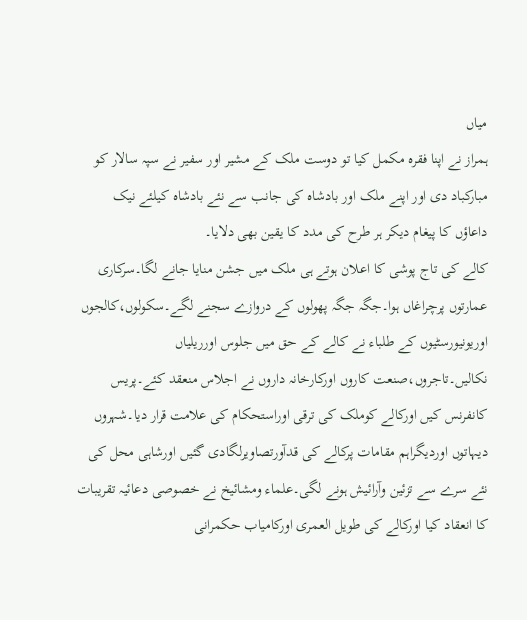میاں
ہمراز نے اپنا فقرہ مکمل کیا تو دوست ملک کے مشیر اور سفیر نے سپہ سالار کو
مبارکباد دی اور اپنے ملک اور بادشاہ کی جانب سے نئے بادشاہ کیلئے نیک
داعاؤں کا پیغام دیکر ہر طرح کی مدد کا یقین بھی دلایا۔
کالے کی تاج پوشی کا اعلان ہوتے ہی ملک میں جشن منایا جانے لگا۔سرکاری
عمارتوں پرچراغاں ہوا۔جگہ جگہ پھولوں کے دروازے سجنے لگے۔سکولوں،کالجوں
اوریونیورسٹیوں کے طلباء نے کالے کے حق میں جلوس اورریلیاں
نکالیں۔تاجروں،صنعت کاروں اورکارخانہ داروں نے اجلاس منعقد کئے۔پریس
کانفرنس کیں اورکالے کوملک کی ترقی اوراستحکام کی علامت قرار دیا۔شہروں
دیہاتوں اوردیگراہم مقامات پرکالے کی قدآورتصاویرلگادی گئیں اورشاہی محل کی
نئے سرے سے تزئین وآرائیش ہونے لگی۔علماء ومشائیخ نے خصوصی دعائیہ تقریبات
کا انعقاد کیا اورکالے کی طویل العمری اورکامیاب حکمرانی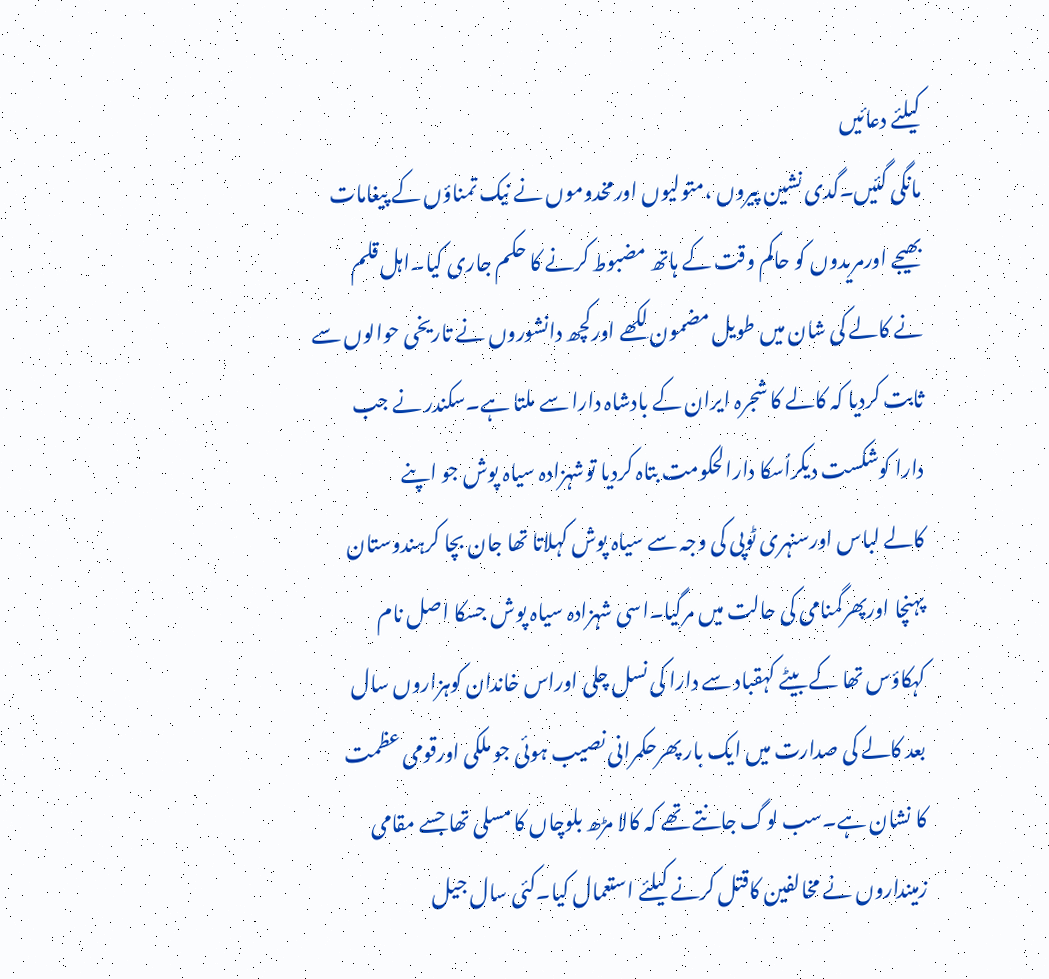کیلئے دعائیں
مانگی گئیں۔گدی نشین پیروں ،متولیوں اورمخدوموں نے نیک تمناؤں کے پیغامات
بھیجے اورمریدوں کو حاکم وقت کے ہاتھ مضبوط کرنے کا حکم جاری کیا۔اہل قلم
نے کالے کی شان میں طویل مضمون لکھے اورکچھ دانشوروں نے تاریخی حوالوں سے
ثابت کردیا کہ کالے کا شجرہ ایران کے بادشاہ دارا سے ملتا ہے۔سکندر نے جب
دارا کوشکست دیکراُسکا دارالحکومت بتاہ کردیا توشہزادہ سیاہ پوش جو اپنے
کالے لباس اورسنہری ٹوپی کی وجہ سے سیاہ پوش کہلاتا تھا جان بچا کرہندوستان
پہنچا اورپھرگمنامی کی حالت میں مرگیا۔اسی شہزادہ سیاہ پوش جسکا اصل نام
کہکاؤس تھا کے بیٹے کہقباد سے دارا کی نسل چلی اوراس خاندان کوہزاروں سال
بعد کالے کی صدارت میں ایک بار پھرحکمرانی نصیب ہوئی جو ملکی اورقومی عظمت
کا نشان ہے۔سب لوگ جانتے تھے کہ کالا مڑھ بلوچاں کا مسلی تھا جسے مقامی
زمینداروں نے مخالفین کاقتل کرنے کیلئے استعمال کیا۔کئی سال جیل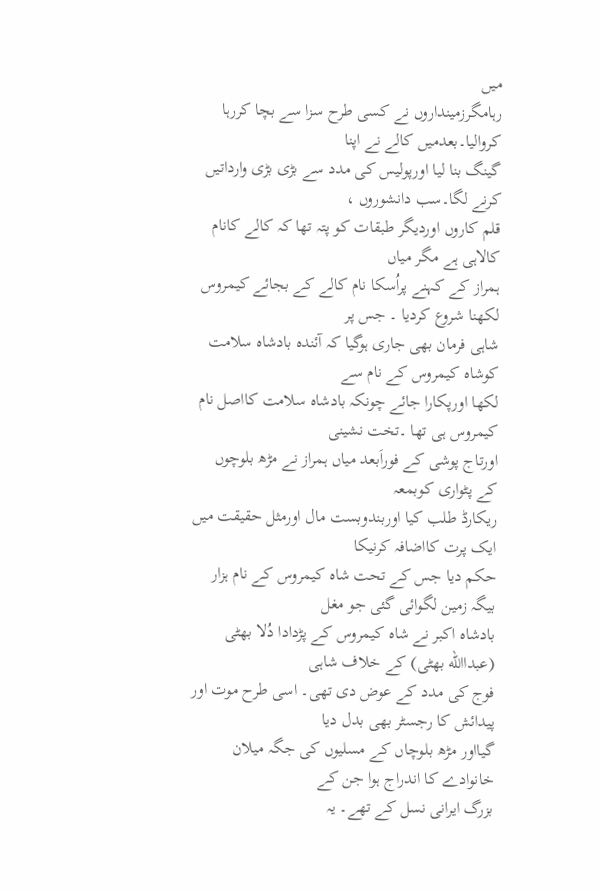میں
رہامگرزمینداروں نے کسی طرح سزا سے بچا کررہا کروالیا۔بعدمیں کالے نے اپنا
گینگ بنا لیا اورپولیس کی مدد سے بڑی بڑی وارداتیں کرنے لگا۔سب دانشوروں ،
قلم کاروں اوردیگر طبقات کو پتہ تھا کہ کالے کانام کالاہی ہے مگر میاں
ہمراز کے کہنے پراُسکا نام کالے کے بجائے کیمروس لکھنا شروع کردیا ۔ جس پر
شاہی فرمان بھی جاری ہوگیا کہ آئندہ بادشاہ سلامت کوشاہ کیمروس کے نام سے
لکھا اورپکارا جائے چونکہ بادشاہ سلامت کااصل نام کیمروس ہی تھا ۔تخت نشینی
اورتاج پوشی کے فوراَبعد میاں ہمراز نے مڑھ بلوچوں کے پٹواری کوبمعہ
ریکارڈ طلب کیا اوربندوبست مال اورمثل حقیقت میں ایک پرت کااضافہ کرنیکا
حکم دیا جس کے تحت شاہ کیمروس کے نام ہزار بیگہ زمین لگوائی گئی جو مغل
بادشاہ اکبر نے شاہ کیمروس کے پڑدادا دُلا بھٹی (عبداالله بھٹی) کے خلاف شاہی
فوج کی مدد کے عوض دی تھی۔ اسی طرح موت اور پیدائش کا رجسٹر بھی بدل دیا
گیااور مڑھ بلوچاں کے مسلیوں کی جگہ میلان خانوادے کا اندراج ہوا جن کے
بزرگ ایرانی نسل کے تھے۔ یہ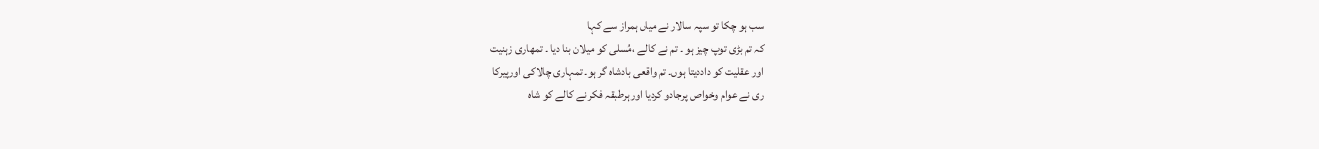سب ہو چکا تو سپہ سالار نے میاں ہمراز سے کہا
کہ تم بڑی توپ چیز ہو ۔ تم نے کالے ،مُسلی کو میلان بنا دیا ۔ تمھاری زہنیت
اور عقلیت کو داددیتا ہوں۔ تم واقعی بادشاہ گر ہو۔ تمہاری چالاکی اورپیرکا
ری نے عوام وخواص پرجادو کردیا اورہرطبقہ فکر نے کالے کو شاہ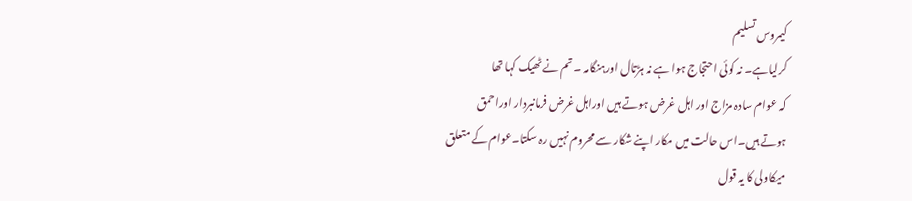کیمروس تسلیم
کرلیاہے۔ نہ کوئی ا حتجاج ہوا ہے نہ ہڑتال اورہنگامہ ۔ تم نے ٹھیک کہا تھا
کہ عوام سادہ مزاج اور اہل غرض ہوتے ہیں اوراہل غرض فرمانبردار اوراحمق
ہوتے ہیں۔اس حالت میں مکار اپنے شکار سے محروم نہیں رہ سکتا۔عوام کے متعلق
میکاولی کا یہ قول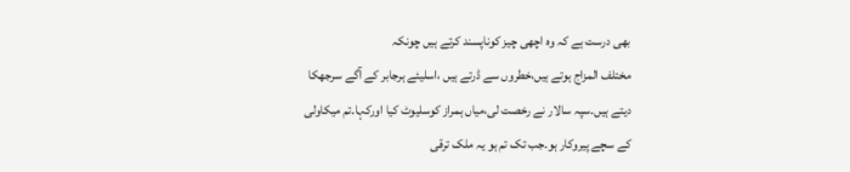بھی درست ہے کہ وہ اچھی چیز کوناپسند کرتے ہیں چونکہ
مختلف المزاج ہوتے ہیں،خطروں سے ڈرتے ہیں ،اسلیئے ہرجابر کے آگے سرجھکا
دیتے ہیں۔سپہ سالار نے رخصت لی،میاں ہمراز کوسلیوٹ کیا اورکہا۔تم میکاولی
کے سچے پیروکار ہو۔جب تک تم ہو یہ ملک ترقی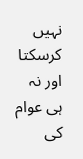نہیں کرسکتا اور نہ ہی عوام کی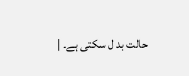حالت بد ل سکتی ہے۔ |